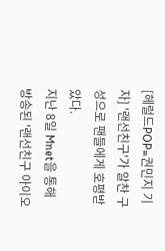[헤럴드POP=권민지 기자] '랜선친구'가 알찬 구성으로 팬들에게 호평받았다.
지난 8일 Mnet을 통해 방송된 '랜선친구 아이오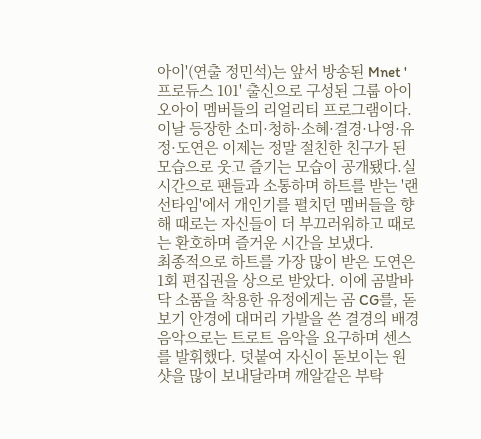아이'(연출 정민석)는 앞서 방송된 Mnet '프로듀스 101' 출신으로 구성된 그룹 아이오아이 멤버들의 리얼리티 프로그램이다.
이날 등장한 소미·청하·소혜·결경·나영·유정·도연은 이제는 정말 절친한 친구가 된 모습으로 웃고 즐기는 모습이 공개됐다.실시간으로 팬들과 소통하며 하트를 받는 '랜선타임'에서 개인기를 펼치던 멤버들을 향해 때로는 자신들이 더 부끄러워하고 때로는 환호하며 즐거운 시간을 보냈다.
최종적으로 하트를 가장 많이 받은 도연은 1회 편집권을 상으로 받았다. 이에 곰발바닥 소품을 착용한 유정에게는 곰 CG를, 돋보기 안경에 대머리 가발을 쓴 결경의 배경음악으로는 트로트 음악을 요구하며 센스를 발휘했다. 덧붙여 자신이 돋보이는 원샷을 많이 보내달라며 깨알같은 부탁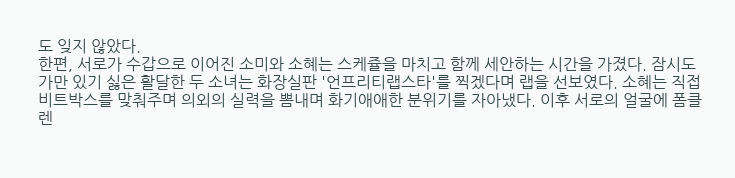도 잊지 않았다.
한편, 서로가 수갑으로 이어진 소미와 소혜는 스케쥴을 마치고 함께 세안하는 시간을 가졌다. 잠시도 가만 있기 싫은 활달한 두 소녀는 화장실판 '언프리티랩스타'를 찍겠다며 랩을 선보였다. 소혜는 직접 비트박스를 맞춰주며 의외의 실력을 뽐내며 화기애애한 분위기를 자아냈다. 이후 서로의 얼굴에 폼클렌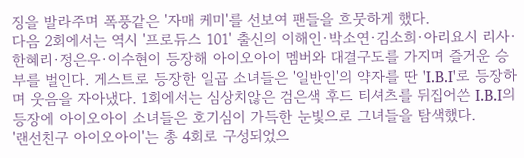징을 발라주며 폭풍같은 '자매 케미'를 선보여 팬들을 흐뭇하게 했다.
다음 2회에서는 역시 '프로듀스 101' 출신의 이해인·박소연·김소희·아리요시 리사·한혜리·정은우·이수현이 등장해 아이오아이 멤버와 대결구도를 가지며 즐거운 승부를 벌인다. 게스트로 등장한 일곱 소녀들은 '일반인'의 약자를 딴 'I.B.I'로 등장하며 웃음을 자아냈다. 1회에서는 심상치않은 검은색 후드 티셔츠를 뒤집어쓴 I.B.I의 등장에 아이오아이 소녀들은 호기심이 가득한 눈빛으로 그녀들을 탐색했다.
'랜선친구 아이오아이'는 총 4회로 구성되었으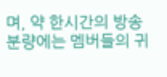며, 약 한시간의 방송 분량에는 멤버들의 귀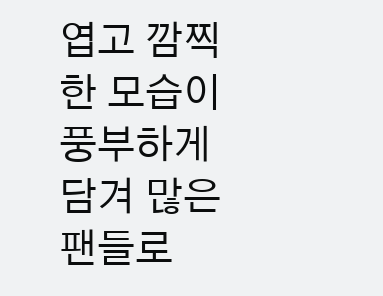엽고 깜찍한 모습이 풍부하게 담겨 많은 팬들로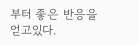부터 좋은 반응을 얻고있다.